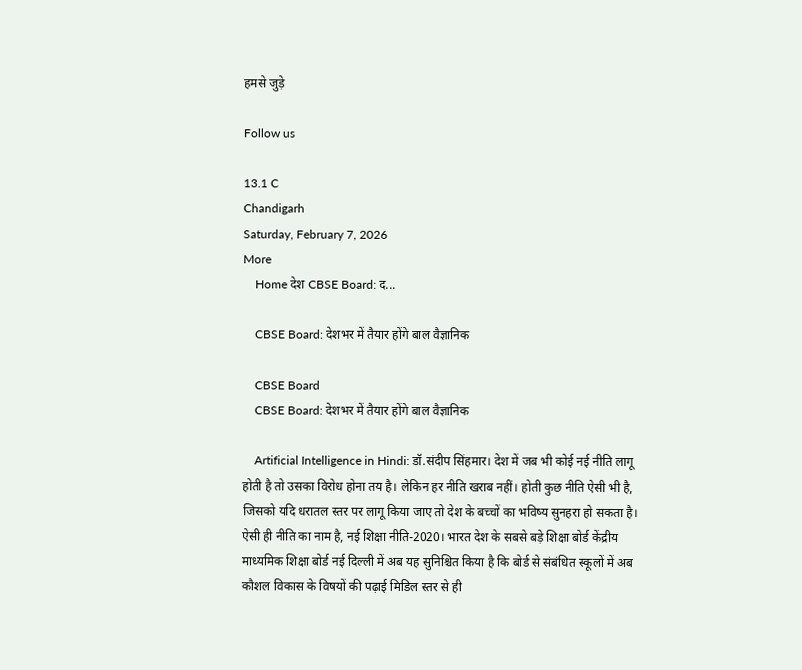हमसे जुड़े

Follow us

13.1 C
Chandigarh
Saturday, February 7, 2026
More
    Home देश CBSE Board: द...

    CBSE Board: देशभर में तैयार होंगे बाल वैज्ञानिक

    CBSE Board
    CBSE Board: देशभर में तैयार होंगे बाल वैज्ञानिक

    Artificial Intelligence in Hindi: डॉ.संदीप सिंहमार। देश में जब भी कोई नई नीति लागू होती है तो उसका विरोध होना तय है। लेकिन हर नीति खराब नहीं। होती कुछ नीति ऐसी भी है, जिसको यदि धरातल स्तर पर लागू किया जाए तो देश के बच्चों का भविष्य सुनहरा हो सकता है। ऐसी ही नीति का नाम है, नई शिक्षा नीति-2020। भारत देश के सबसे बड़े शिक्षा बोर्ड केंद्रीय माध्यमिक शिक्षा बोर्ड नई दिल्ली में अब यह सुनिश्चित किया है कि बोर्ड से संबंधित स्कूलों में अब कौशल विकास के विषयों की पढ़ाई मिडिल स्तर से ही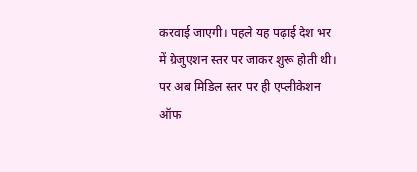करवाई जाएगी। पहले यह पढ़ाई देश भर में ग्रेजुएशन स्तर पर जाकर शुरू होती थी। पर अब मिडिल स्तर पर ही एप्लीकेशन ऑफ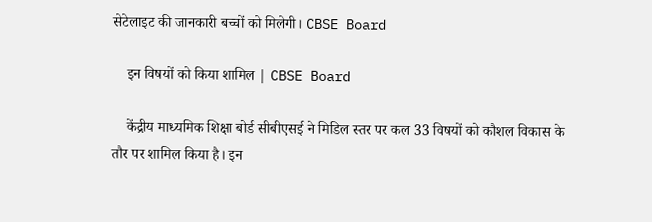सेटेलाइट की जानकारी बच्चों को मिलेगी। CBSE Board

    इन विषयों को किया शामिल | CBSE Board

    केंद्रीय माध्यमिक शिक्षा बोर्ड सीबीएसई ने मिडिल स्तर पर कल 33 विषयों को कौशल विकास के तौर पर शामिल किया है। इन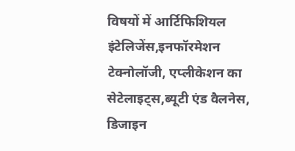विषयों में आर्टिफिशियल इंटेलिजेंस,इनफॉरमेशन टेक्नोलॉजी, एप्लीकेशन का सेटेलाइट्स,ब्यूटी एंड वैलनेस, डिजाइन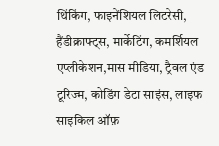थिंकिंग, फाइनेंशियल लिटरेसी, हैंडीक्राफ्ट्स, मार्केटिंग, कमर्शियल एप्लीकेशन,मास मीडिया, ट्रैवल एंड टूरिज्म, कोडिंग डेटा साइंस, लाइफ साइकिल ऑफ़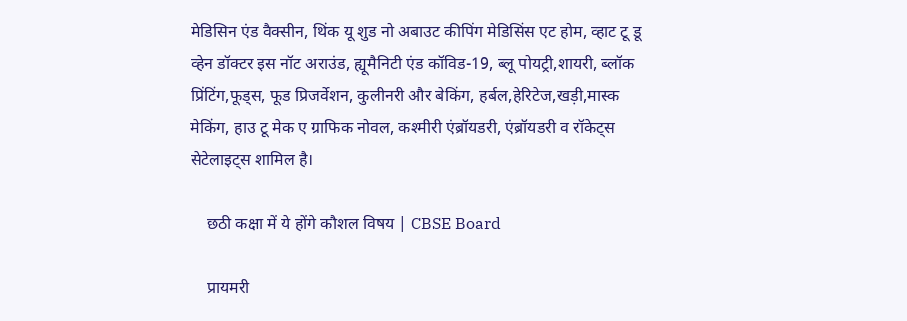मेडिसिन एंड वैक्सीन, थिंक यू शुड नो अबाउट कीपिंग मेडिसिंस एट होम, व्हाट टू डू व्हेन डॉक्टर इस नॉट अराउंड, ह्यूमैनिटी एंड कॉविड-19, ब्लू पोयट्री,शायरी, ब्लॉक प्रिंटिंग,फूड्स, फूड प्रिजर्वेशन, कुलीनरी और बेकिंग, हर्बल,हेरिटेज,खड़ी,मास्क मेकिंग, हाउ टू मेक ए ग्राफिक नोवल, कश्मीरी एंब्रॉयडरी, एंब्रॉयडरी व रॉकेट्स सेटेलाइट्स शामिल है।

    छठी कक्षा में ये होंगे कौशल विषय | CBSE Board

    प्रायमरी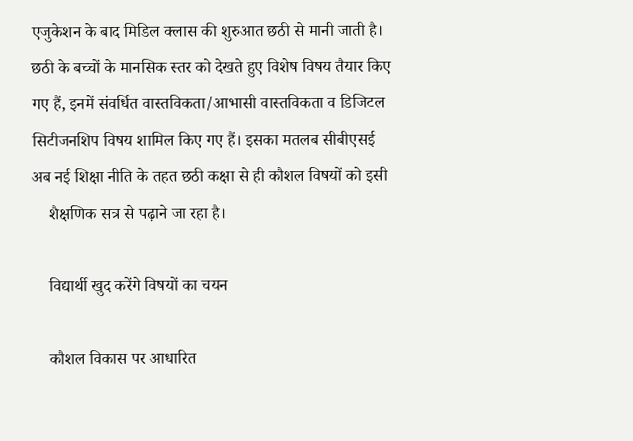एजुकेशन के बाद मिडिल क्लास की शुरुआत छठी से मानी जाती है। छठी के बच्चों के मानसिक स्तर को देखते हुए विशेष विषय तैयार किए गए हैं, इनमें संवर्धित वास्तविकता/आभासी वास्तविकता व डिजिटल सिटीजनशिप विषय शामिल किए गए हैं। इसका मतलब सीबीएसई अब नई शिक्षा नीति के तहत छठी कक्षा से ही कौशल विषयों को इसी
    शैक्षणिक सत्र से पढ़ाने जा रहा है।

    विद्यार्थी खुद करेंगे विषयों का चयन

    कौशल विकास पर आधारित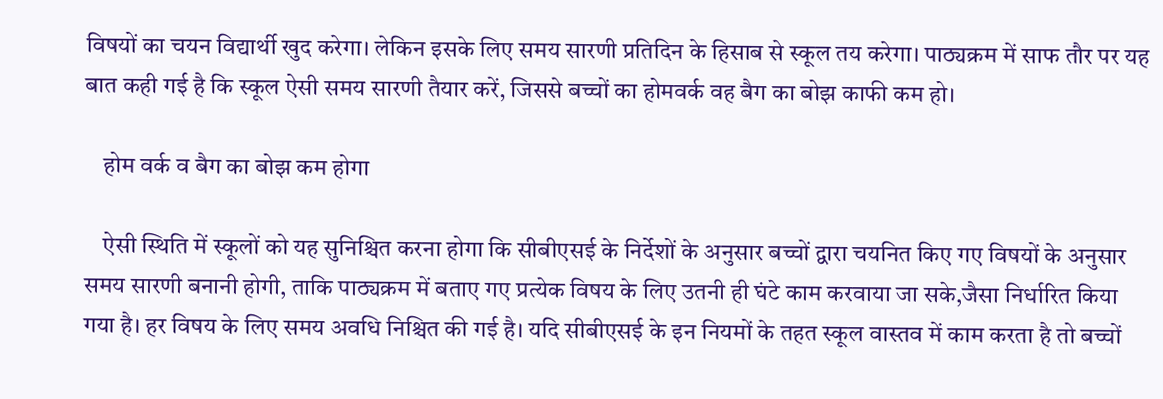विषयों का चयन विद्यार्थी खुद करेगा। लेकिन इसके लिए समय सारणी प्रतिदिन के हिसाब से स्कूल तय करेगा। पाठ्यक्रम में साफ तौर पर यह बात कही गई है कि स्कूल ऐसी समय सारणी तैयार करें, जिससे बच्चों का होमवर्क वह बैग का बोझ काफी कम हो।

    होम वर्क व बैग का बोझ कम होगा

    ऐसी स्थिति में स्कूलों को यह सुनिश्चित करना होगा कि सीबीएसई के निर्देशों के अनुसार बच्चों द्वारा चयनित किए गए विषयों के अनुसार समय सारणी बनानी होगी, ताकि पाठ्यक्रम में बताए गए प्रत्येक विषय के लिए उतनी ही घंटे काम करवाया जा सके,जैसा निर्धारित किया गया है। हर विषय के लिए समय अवधि निश्चित की गई है। यदि सीबीएसई के इन नियमों के तहत स्कूल वास्तव में काम करता है तो बच्चों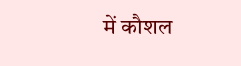में कौशल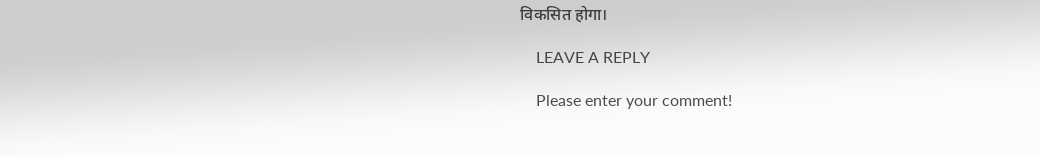विकसित होगा।

    LEAVE A REPLY

    Please enter your comment!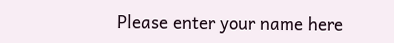Please enter your name here